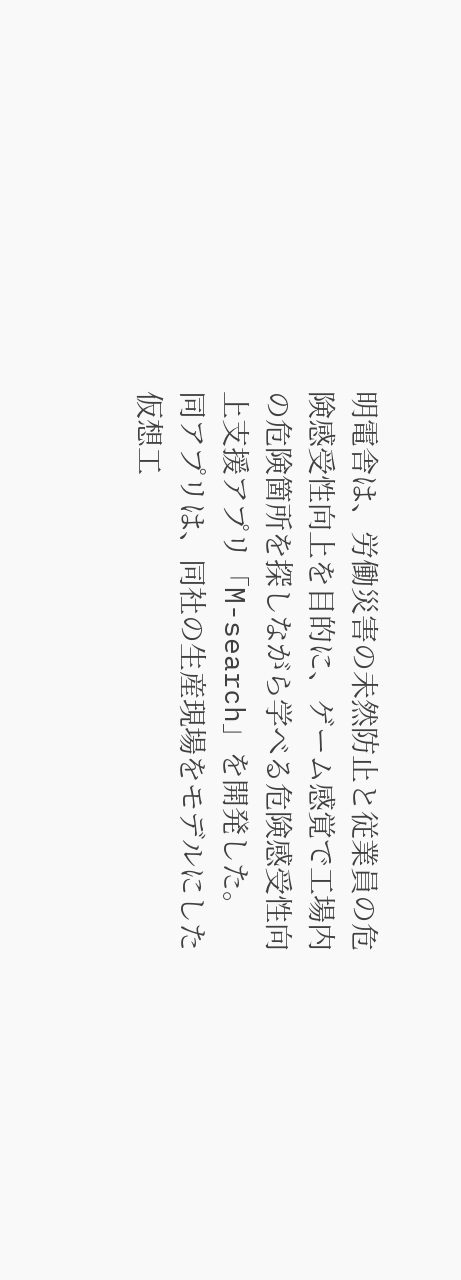明電舎は、労働災害の未然防止と従業員の危険感受性向上を目的に、ゲーム感覚で工場内の危険箇所を探しながら学べる危険感受性向上支援アプリ「M-search」を開発した。
同アプリは、同社の生産現場をモデルにした仮想工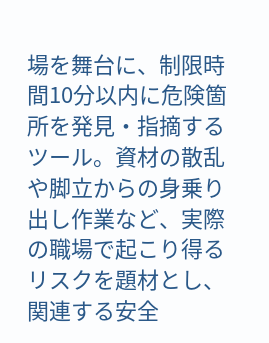場を舞台に、制限時間10分以内に危険箇所を発見・指摘するツール。資材の散乱や脚立からの身乗り出し作業など、実際の職場で起こり得るリスクを題材とし、関連する安全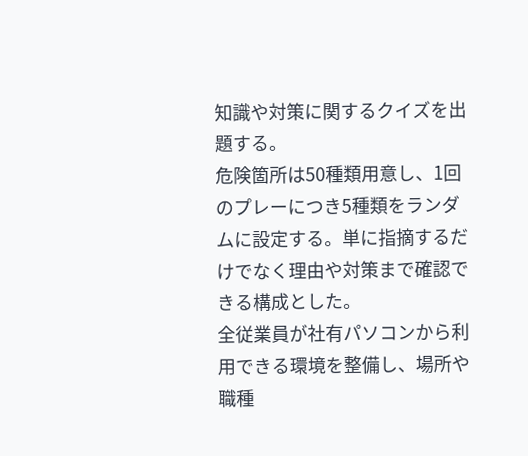知識や対策に関するクイズを出題する。
危険箇所は50種類用意し、1回のプレーにつき5種類をランダムに設定する。単に指摘するだけでなく理由や対策まで確認できる構成とした。
全従業員が社有パソコンから利用できる環境を整備し、場所や職種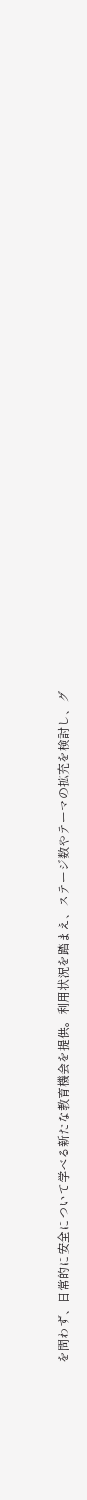を問わず、日常的に安全について学べる新たな教育機会を提供。利用状況を踏まえ、ステージ数やテーマの拡充を検討し、グ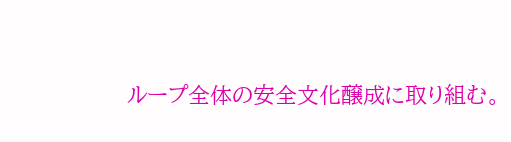ループ全体の安全文化醸成に取り組む。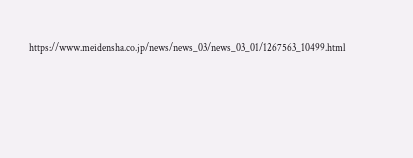https://www.meidensha.co.jp/news/news_03/news_03_01/1267563_10499.html